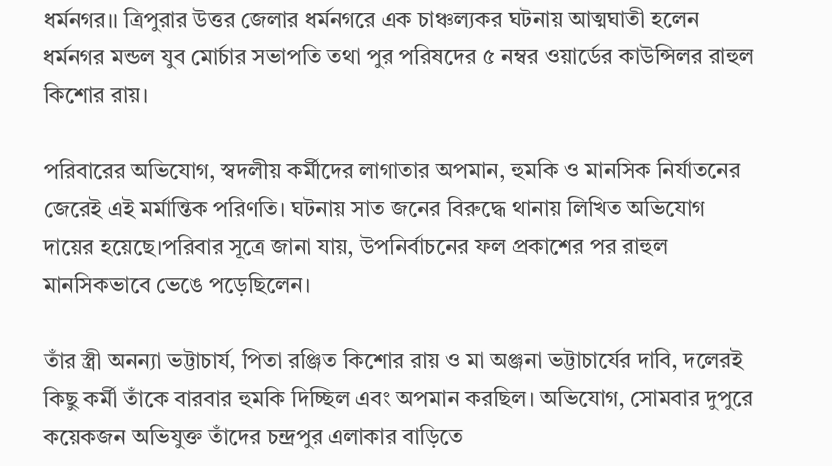ধর্মনগর।। ত্রিপুরার উত্তর জেলার ধর্মনগরে এক চাঞ্চল্যকর ঘটনায় আত্মঘাতী হলেন ধর্মনগর মন্ডল যুব মোর্চার সভাপতি তথা পুর পরিষদের ৫ নম্বর ওয়ার্ডের কাউন্সিলর রাহুল কিশোর রায়।

পরিবারের অভিযোগ, স্বদলীয় কর্মীদের লাগাতার অপমান, হুমকি ও মানসিক নির্যাতনের জেরেই এই মর্মান্তিক পরিণতি। ঘটনায় সাত জনের বিরুদ্ধে থানায় লিখিত অভিযোগ দায়ের হয়েছে।পরিবার সূত্রে জানা যায়, উপনির্বাচনের ফল প্রকাশের পর রাহুল মানসিকভাবে ভেঙে পড়েছিলেন।

তাঁর স্ত্রী অনন্যা ভট্টাচার্য, পিতা রঞ্জিত কিশোর রায় ও মা অঞ্জনা ভট্টাচার্যের দাবি, দলেরই কিছু কর্মী তাঁকে বারবার হুমকি দিচ্ছিল এবং অপমান করছিল। অভিযোগ, সোমবার দুপুরে কয়েকজন অভিযুক্ত তাঁদের চন্দ্রপুর এলাকার বাড়িতে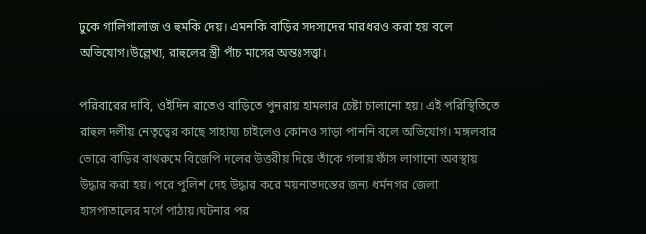ঢুকে গালিগালাজ ও হুমকি দেয়। এমনকি বাড়ির সদস্যদের মারধরও করা হয় বলে অভিযোগ।উল্লেখ্য, রাহুলের স্ত্রী পাঁচ মাসের অন্তঃসত্ত্বা।

পরিবারের দাবি, ওইদিন রাতেও বাড়িতে পুনরায় হামলার চেষ্টা চালানো হয়। এই পরিস্থিতিতে রাহুল দলীয় নেতৃত্বের কাছে সাহায্য চাইলেও কোনও সাড়া পাননি বলে অভিযোগ। মঙ্গলবার ভোরে বাড়ির বাথরুমে বিজেপি দলের উত্তরীয় দিয়ে তাঁকে গলায় ফাঁস লাগানো অবস্থায় উদ্ধার করা হয়। পরে পুলিশ দেহ উদ্ধার করে ময়নাতদন্তের জন্য ধর্মনগর জেলা হাসপাতালের মর্গে পাঠায়।ঘটনার পর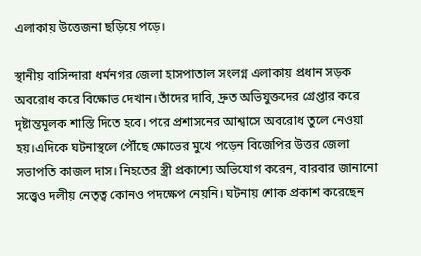এলাকায় উত্তেজনা ছড়িয়ে পড়ে।

স্থানীয় বাসিন্দারা ধর্মনগর জেলা হাসপাতাল সংলগ্ন এলাকায় প্রধান সড়ক অবরোধ করে বিক্ষোভ দেখান।তাঁদের দাবি, দ্রুত অভিযুক্তদের গ্রেপ্তার করে দৃষ্টান্তমূলক শাস্তি দিতে হবে। পরে প্রশাসনের আশ্বাসে অবরোধ তুলে নেওয়া হয়।এদিকে ঘটনাস্থলে পৌঁছে ক্ষোভের মুখে পড়েন বিজেপির উত্তর জেলা সভাপতি কাজল দাস। নিহতের স্ত্রী প্রকাশ্যে অভিযোগ করেন, বারবার জানানো সত্ত্বেও দলীয় নেতৃত্ব কোনও পদক্ষেপ নেয়নি। ঘটনায় শোক প্রকাশ করেছেন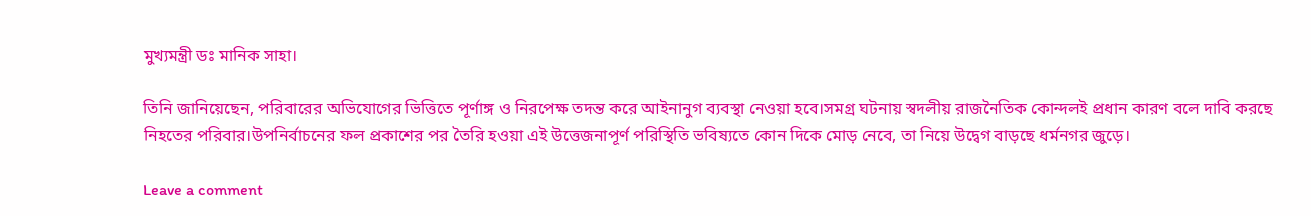মুখ্যমন্ত্রী ডঃ মানিক সাহা।

তিনি জানিয়েছেন, পরিবারের অভিযোগের ভিত্তিতে পূর্ণাঙ্গ ও নিরপেক্ষ তদন্ত করে আইনানুগ ব্যবস্থা নেওয়া হবে।সমগ্র ঘটনায় স্বদলীয় রাজনৈতিক কোন্দলই প্রধান কারণ বলে দাবি করছে নিহতের পরিবার।উপনির্বাচনের ফল প্রকাশের পর তৈরি হওয়া এই উত্তেজনাপূর্ণ পরিস্থিতি ভবিষ্যতে কোন দিকে মোড় নেবে, তা নিয়ে উদ্বেগ বাড়ছে ধর্মনগর জুড়ে।

Leave a comment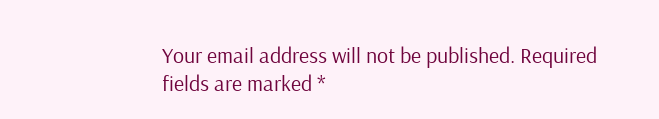Your email address will not be published. Required fields are marked *